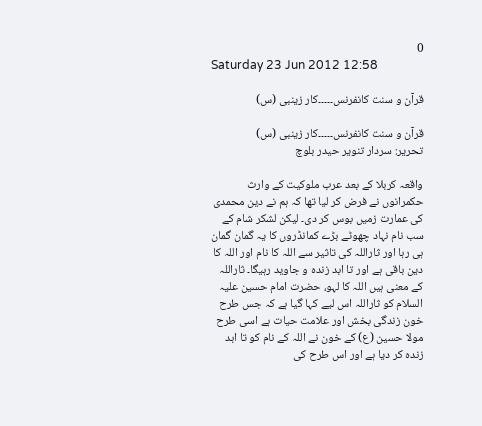0
Saturday 23 Jun 2012 12:58

قرآن و سنت کانفرنس۔۔۔۔۔کار زینبی (س)

قرآن و سنت کانفرنس۔۔۔۔۔کار زینبی (س)
تحریر: سردار تنویر حیدر بلوچ

واقعہ کربلا کے بعد عرب ملوکیت کے وارث حکمرانوں نے فرض کر لیا تھا کہ ہم نے دین محمدی کی عمارت زمیں بوس کر دی۔ لیکن لشکر شام کے سب نام نہاد چھوٹے بڑے کمانڈروں کا یہ گمان گمان ہی رہا اور ثاراللہ کی تاثیر سے اللہ کا نام اور اللہ کا دین باقی ہے اور تا ابد زندہ و جاوید رہیگا۔ ثاراللہ کے معنی ہیں اللہ کا لہو، حضرت امام حسین علیہ السلام کو ثاراللہ اس لیے کہا گیا ہے کہ جس طرح خون زندگی بخش اور علامت حیات ہے اسی طرح مولا حسین (ع) کے خون نے اللہ کے نام کو تا ابد زندہ کر دیا ہے اور اس طرح کی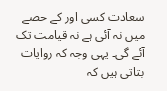سعادت کسی اور کے حصے میں نہ آئی ہے نہ قیامت تک آئے گی۔ یہی وجہ کہ روایات بتاتی ہیں کہ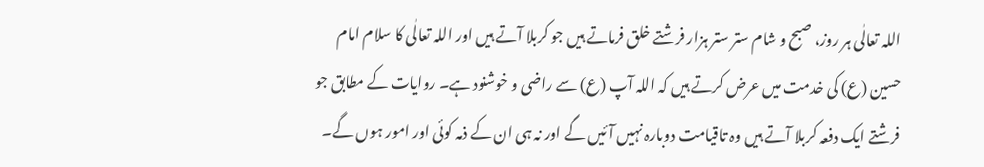اللہ تعالٰی ہر روز، صبح و شام ستر ستر ہزار فرشتے خلق فرماتے ہیں جو کربلا آتے ہیں اور اللہ تعالٰی کا سلام امام حسین (ع) کی خدمت میں عرض کرتے ہیں کہ اللہ آپ (ع) سے راضی و خوشنود ہے۔ روایات کے مطابق جو فرشتے ایک دفعہ کربلا آتے ہیں وہ تاقیامت دوبارہ نہیں آئیں گے اور نہ ہی ان کے ذمہ کوئی اور امور ہوں گے۔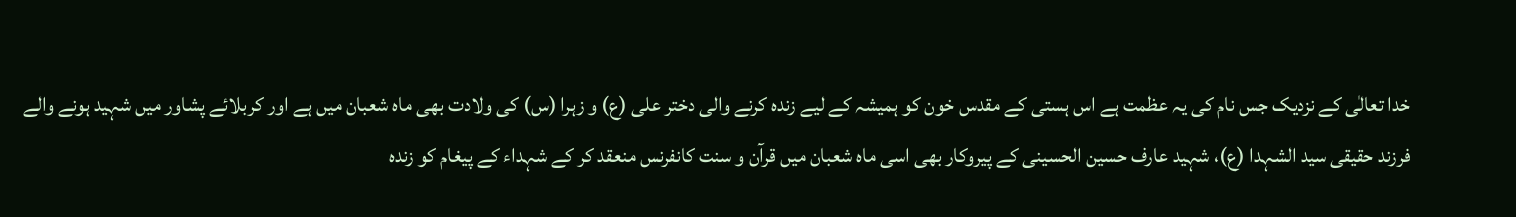خدا تعالٰی کے نزدیک جس نام کی یہ عظمت ہے اس ہستی کے مقدس خون کو ہمیشہ کے لیے زندہ کرنے والی دختر علی (ع) و زہرا (س) کی ولادت بھی ماہ شعبان میں ہے اور کربلائے پشاور میں شہید ہونے والے فرزند حقیقی سید الشہدا (ع)، شہید عارف حسین الحسینی کے پیروکار بھی اسی ماہ شعبان میں قرآن و سنت کانفرنس منعقد کر کے شہداء کے پیغام کو زندہ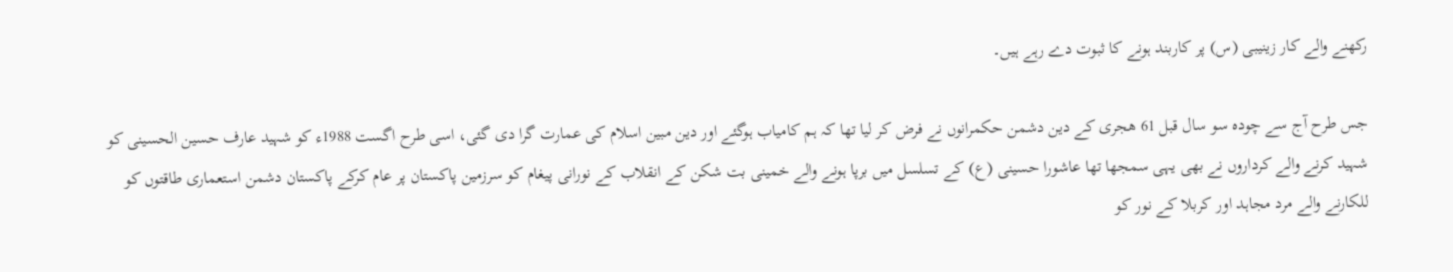رکھنے والے کار زینیبی (س) پر کاربند ہونے کا ثبوت دے رہے ہیں۔

جس طرح آج سے چودہ سو سال قبل 61 ھجری کے دین دشمن حکمرانوں نے فرض کر لیا تھا کہ ہم کامیاب ہوگئے اور دین مبین اسلام کی عمارت گرا دی گئی، اسی طرح اگست 1988ء کو شہید عارف حسین الحسینی کو شہید کرنے والے کرداروں نے بھی یہی سمجھا تھا عاشورا حسینی (ع) کے تسلسل میں برپا ہونے والے خمینی بت شکن کے انقلاب کے نورانی پیغام کو سرزمین پاکستان پر عام کرکے پاکستان دشمن استعماری طاقتوں کو للکارنے والے مرد مجاہد اور کربلا کے نور کو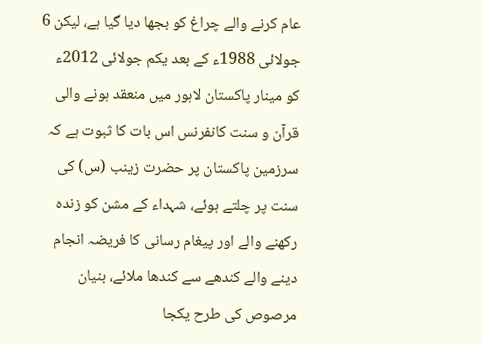عام کرنے والے چراغ کو بجھا دیا گیا ہے، لیکن 6 جولائی 1988ء کے بعد یکم جولائی 2012ء کو مینار پاکستان لاہور میں منعقد ہونے والی قرآن و سنت کانفرنس اس بات کا ثبوت ہے کہ سرزمین پاکستان پر حضرت زینب (س) کی سنت پر چلتے ہوئے، شہداء کے مشن کو زندہ رکھنے والے اور پیغام رسانی کا فریضہ انجام دینے والے کندھے سے کندھا ملائے، بنیان مرصوص کی طرح یکجا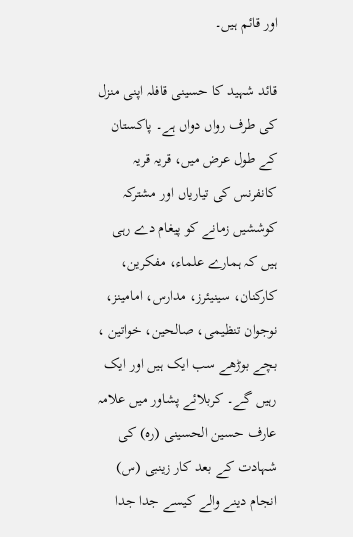اور قائم ہیں۔

قائد شہید کا حسینی قافلہ اپنی منزل کی طرف رواں دواں ہے۔ پاکستان کے طول عرض میں، قریہ قریہ کانفرنس کی تیاریاں اور مشترکہ کوششیں زمانے کو پیغام دے رہی ہیں کہ ہمارے علماء، مفکرین، کارکنان، سینیئرز، مدارس، امامینز، نوجوان تنظیمی، صالحین، خواتین ، بچے بوڑھے سب ایک ہیں اور ایک رہیں گے۔ کربلائے پشاور میں علامہ عارف حسین الحسینی (رہ) کی شہادت کے بعد کار زینبی (س) انجام دینے والے کیسے جدا جدا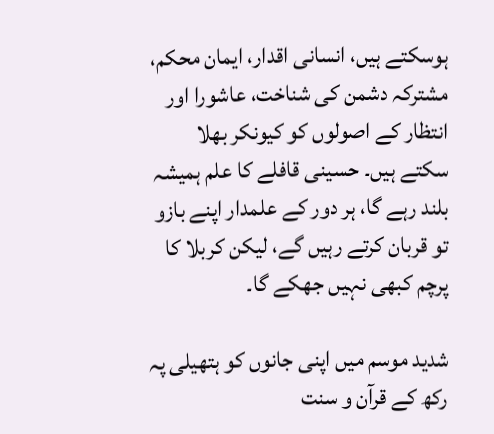ہوسکتے ہیں، انسانی اقدار، ایمان محکم، مشترکہ دشمن کی شناخت، عاشورا اور انتظار کے اصولوں کو کیونکر بھلا سکتے ہیں۔ حسینی قافلے کا علم ہمیشہ بلند رہے گا، ہر دور کے علمدار اپنے بازو تو قربان کرتے رہیں گے، لیکن کربلا کا پرچم کبھی نہیں جھکے گا۔

شدید موسم میں اپنی جانوں کو ہتھیلی پہ رکھ کے قرآن و سنت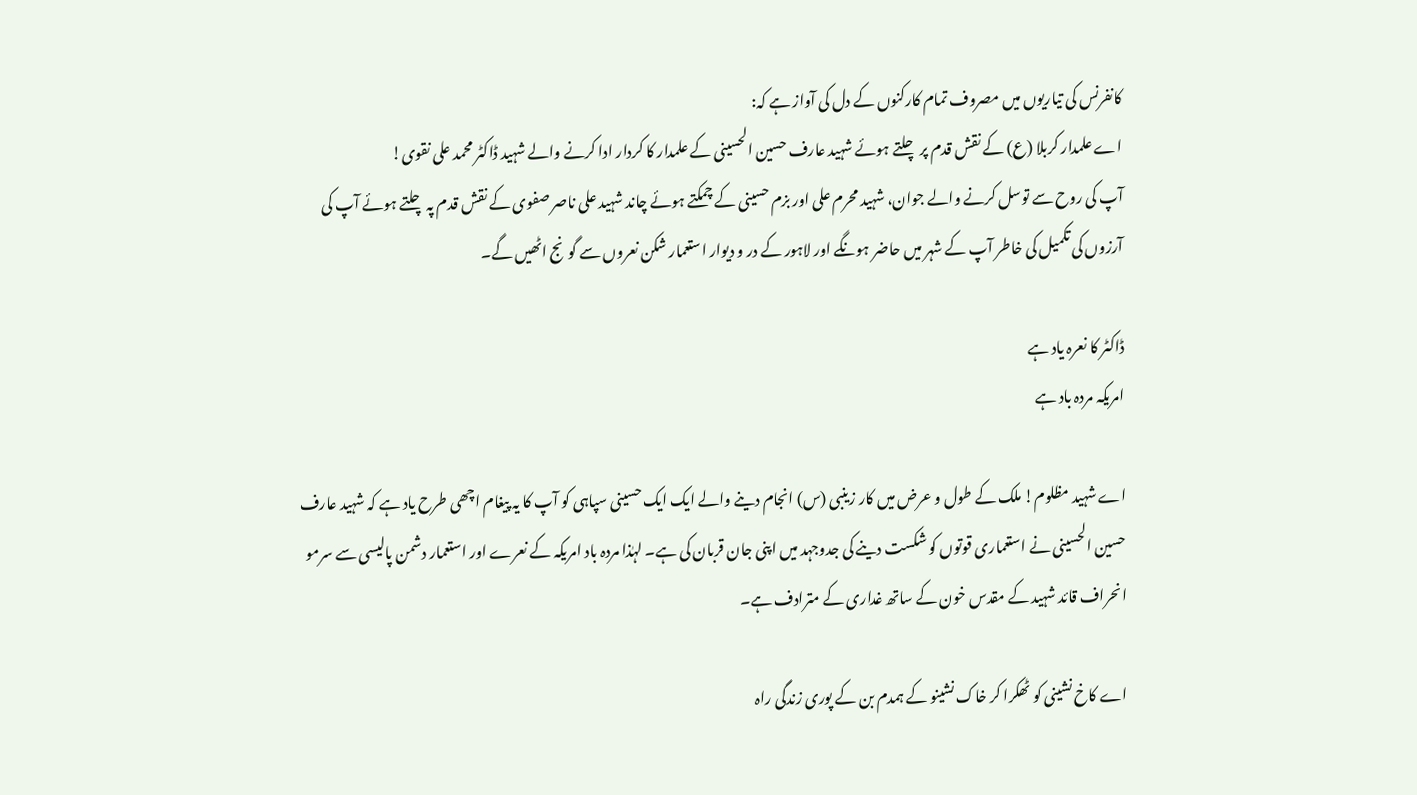کانفرنس کی تیاریوں میں مصروف تمام کارکنوں کے دل کی آواز ہے کہ:
اے علمدار کربلا (ع) کے نقش قدم پر چلتے ہوئے شہید عارف حسین الحسینی کے علمدار کا کردار ادا کرنے والے شہید ڈاکٹر محمد علی نقوی!
آپ کی روح سے توسل کرنے والے جوان، شہید محرم علی اور بزم حسینی کے چمکتے ہوئے چاند شہید علی ناصر صفوی کے نقش قدم پہ چلتے ہوئے آپ کی آرزوں کی تکمیل کی خاطر آپ کے شہر میں حاضر ہونگے اور لاہور کے در و دیوار استعمار شکن نعروں سے گونج اٹھیں گے۔

ڈاکٹر کا نعرہ یاد ہے
امریکہ مردہ باد ہے

اے شہید مظلوم! ملک کے طول و عرض میں کار زینبی (س) انجام دینے والے ایک ایک حسینی سپاہی کو آپ کا یہ پیغام اچھی طرح یاد ہے کہ شہید عارف حسین الحسینی نے استعماری قوتوں کو شکست دینے کی جدوجہد میں اپنی جان قربان کی ہے۔ لہٰذا مردہ باد امریکہ کے نعرے اور استعمار دشمن پالیسی سے سرمو انحراف قائد شہید کے مقدس خون کے ساتھ غداری کے مترادف ہے۔

اے کاخ نشینی کو ٹھکرا کر خاک نشینو کے ہمدم بن کے پوری زندگی راہ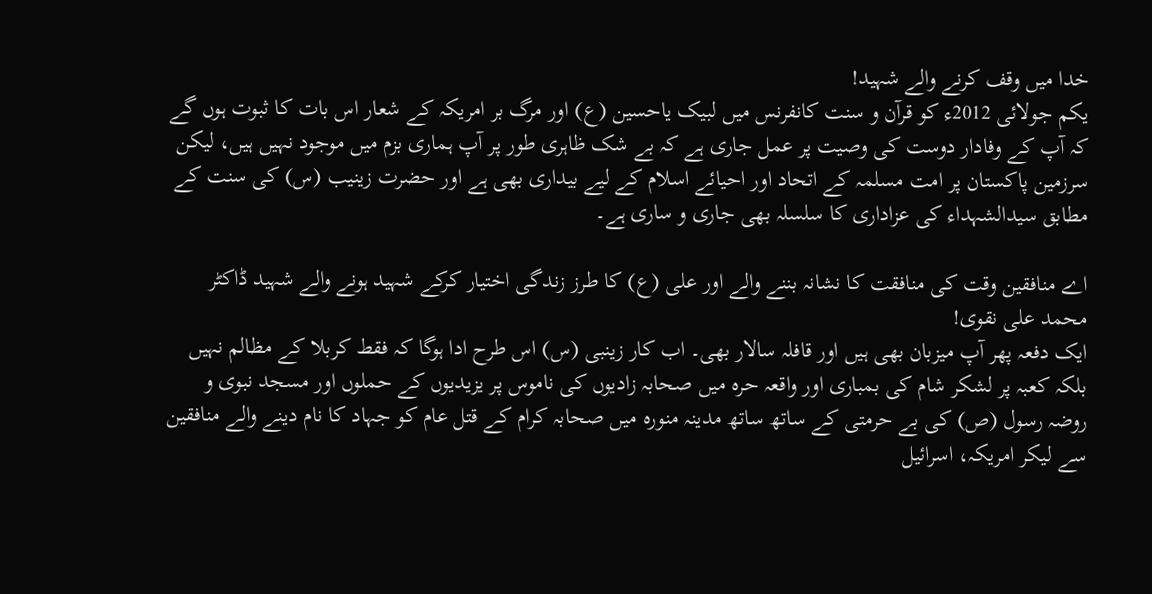خدا میں وقف کرنے والے شہید!
یکم جولائی 2012ء کو قرآن و سنت کانفرنس میں لبیک یاحسین (ع) اور مرگ بر امریکہ کے شعار اس بات کا ثبوت ہوں گے کہ آپ کے وفادار دوست کی وصیت پر عمل جاری ہے کہ بے شک ظاہری طور پر آپ ہماری بزم میں موجود نہیں ہیں، لیکن سرزمین پاکستان پر امت مسلمہ کے اتحاد اور احیائے اسلام کے لیے بیداری بھی ہے اور حضرت زینیب (س) کی سنت کے مطابق سیدالشہداء کی عزاداری کا سلسلہ بھی جاری و ساری ہے۔

اے منافقین وقت کی منافقت کا نشانہ بننے والے اور علی (ع) کا طرز زندگی اختیار کرکے شہید ہونے والے شہید ڈاکٹر محمد علی نقوی!
ایک دفعہ پھر آپ میزبان بھی ہیں اور قافلہ سالار بھی۔ اب کار زینبی (س) اس طرح ادا ہوگا کہ فقط کربلا کے مظالم نہیں بلکہ کعبہ پر لشکر شام کی بمباری اور واقعہ حرہ میں صحابہ زادیوں کی ناموس پر یزیدیوں کے حملوں اور مسجد نبوی و روضہ رسول (ص) کی بے حرمتی کے ساتھ ساتھ مدینہ منورہ میں صحابہ کرام کے قتل عام کو جہاد کا نام دینے والے منافقین سے لیکر امریکہ، اسرائیل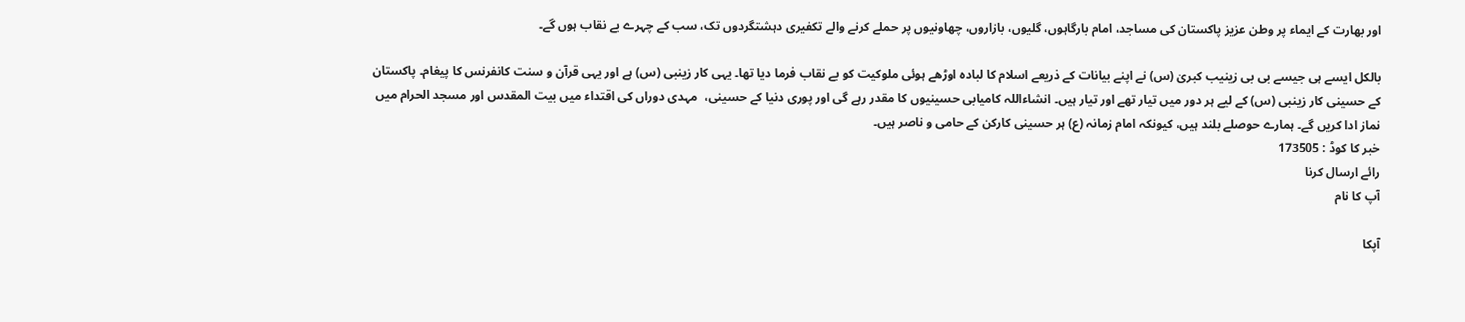اور بھارت کے ایماء پر وطن عزیز پاکستان کی مساجد، امام بارگاہوں، گلیوں، بازاروں، چھاونیوں پر حملے کرنے والے تکفیری دہشتگردوں تک، سب کے چہرے بے نقاب ہوں گے۔

بالکل ایسے ہی جیسے بی بی زینیب کبریٰ (س) نے اپنے بیانات کے ذریعے اسلام کا لبادہ اوڑھے ہوئی ملوکیت کو بے نقاب فرما دیا تھا۔ یہی کار زینبی (س) ہے اور یہی قرآن و سنت کانفرنس کا پیغام۔ پاکستان کے حسینی کار زینبی (س) کے لیے ہر دور میں تیار تھے اور تیار ہیں۔ انشاءاللہ کامیابی حسینیوں کا مقدر رہے گی اور پوری دنیا کے حسینی،  مہدی دوراں کی اقتداء میں بیت المقدس اور مسجد الحرام میں نماز ادا کریں گے۔ ہمارے حوصلے بلند ہیں، کیونکہ امام زمانہ (ع) ہر حسینی کارکن کے حامی و ناصر ہیں۔
خبر کا کوڈ : 173505
رائے ارسال کرنا
آپ کا نام

آپکا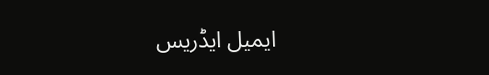ایمیل ایڈریس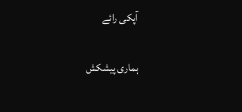آپکی رائے

ہماری پیشکش